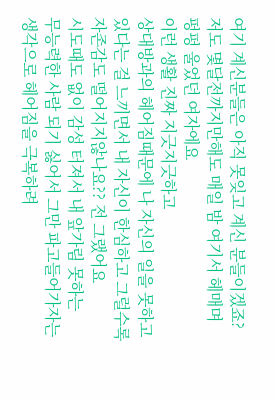여기 계신분들은 아직 못잊고 계신 분들이겠죠?
저도 몇달전까지만해도 매일 밤 여기서 헤매며
펑펑 울었던 여자에요
이런 생활 진짜 지긋지긋하고
상대방과의 헤어짐때문에 나 자신의 일을 못하고
있다는 걸 느끼면서 내 자신이 한심하고 그럴수록
자존감도 떨어지지않나요?? 전 그랬어요
시도때도 없이 감성 터져서 내 앞가림 못하는
무능력한 사람 되기 싫어서 그만 파고들어가자는
생각으로 헤어짐을 극복하려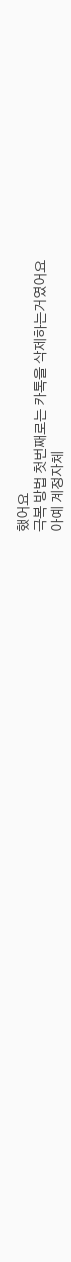했어요
극복 방법 첫번째로는 카톡을 삭제하는거였어요
아예 계정자체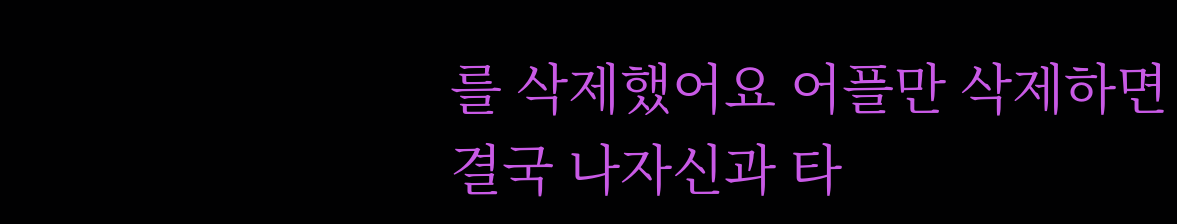를 삭제했어요 어플만 삭제하면
결국 나자신과 타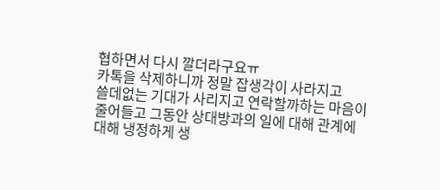협하면서 다시 깔더라구요ㅠ
카톡을 삭제하니까 정말 잡생각이 사라지고
쓸데없는 기대가 사리지고 연락할까하는 마음이
줄어들고 그동안 상대방과의 일에 대해 관계에
대해 냉정하게 생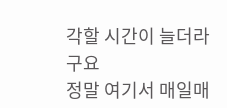각할 시간이 늘더라구요
정말 여기서 매일매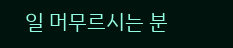일 머무르시는 분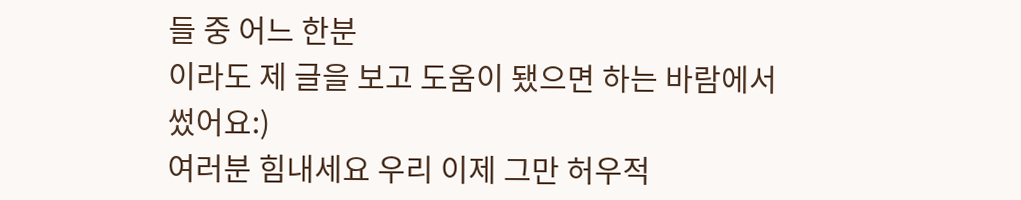들 중 어느 한분
이라도 제 글을 보고 도움이 됐으면 하는 바람에서
썼어요:)
여러분 힘내세요 우리 이제 그만 허우적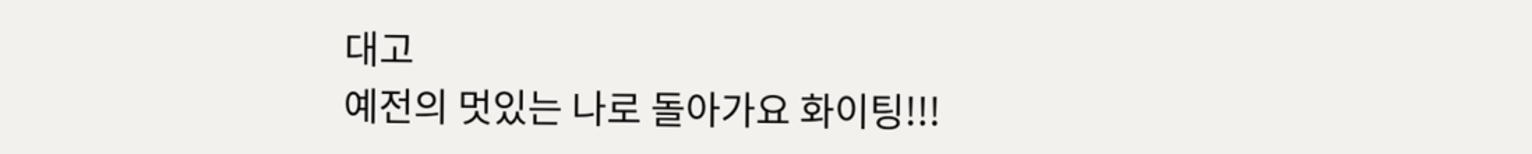대고
예전의 멋있는 나로 돌아가요 화이팅!!!